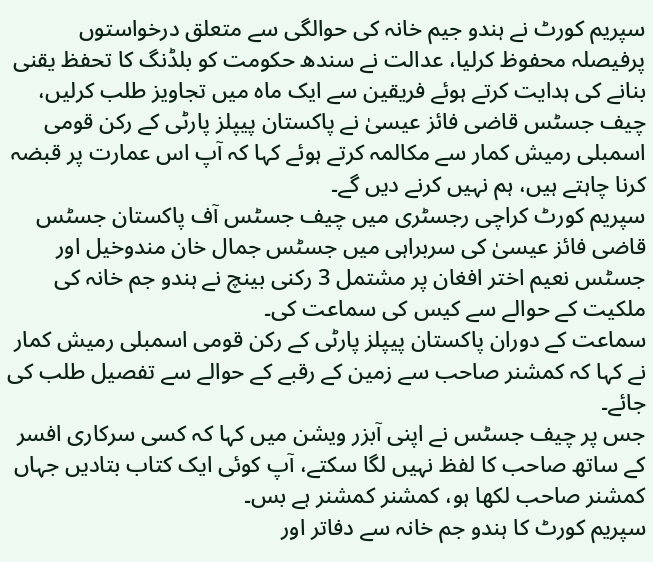سپریم کورٹ نے ہندو جیم خانہ کی حوالگی سے متعلق درخواستوں پرفیصلہ محفوظ کرلیا، عدالت نے سندھ حکومت کو بلڈنگ کا تحفظ یقنی بنانے کی ہدایت کرتے ہوئے فریقین سے ایک ماہ میں تجاویز طلب کرلیں، چیف جسٹس قاضی فائز عیسیٰ نے پاکستان پیپلز پارٹی کے رکن قومی اسمبلی رمیش کمار سے مکالمہ کرتے ہوئے کہا کہ آپ اس عمارت پر قبضہ کرنا چاہتے ہیں، ہم نہیں کرنے دیں گے۔
سپریم کورٹ کراچی رجسٹری میں چیف جسٹس آف پاکستان جسٹس قاضی فائز عیسیٰ کی سربراہی میں جسٹس جمال خان مندوخیل اور جسٹس نعیم اختر افغان پر مشتمل 3 رکنی بینچ نے ہندو جم خانہ کی ملکیت کے حوالے سے کیس کی سماعت کی۔
سماعت کے دوران پاکستان پیپلز پارٹی کے رکن قومی اسمبلی رمیش کمار نے کہا کہ کمشنر صاحب سے زمین کے رقبے کے حوالے سے تفصیل طلب کی جائے۔
جس پر چیف جسٹس نے اپنی آبزر ویشن میں کہا کہ کسی سرکاری افسر کے ساتھ صاحب کا لفظ نہیں لگا سکتے، آپ کوئی ایک کتاب بتادیں جہاں کمشنر صاحب لکھا ہو، کمشنر کمشنر ہے بس۔
سپریم کورٹ کا ہندو جم خانہ سے دفاتر اور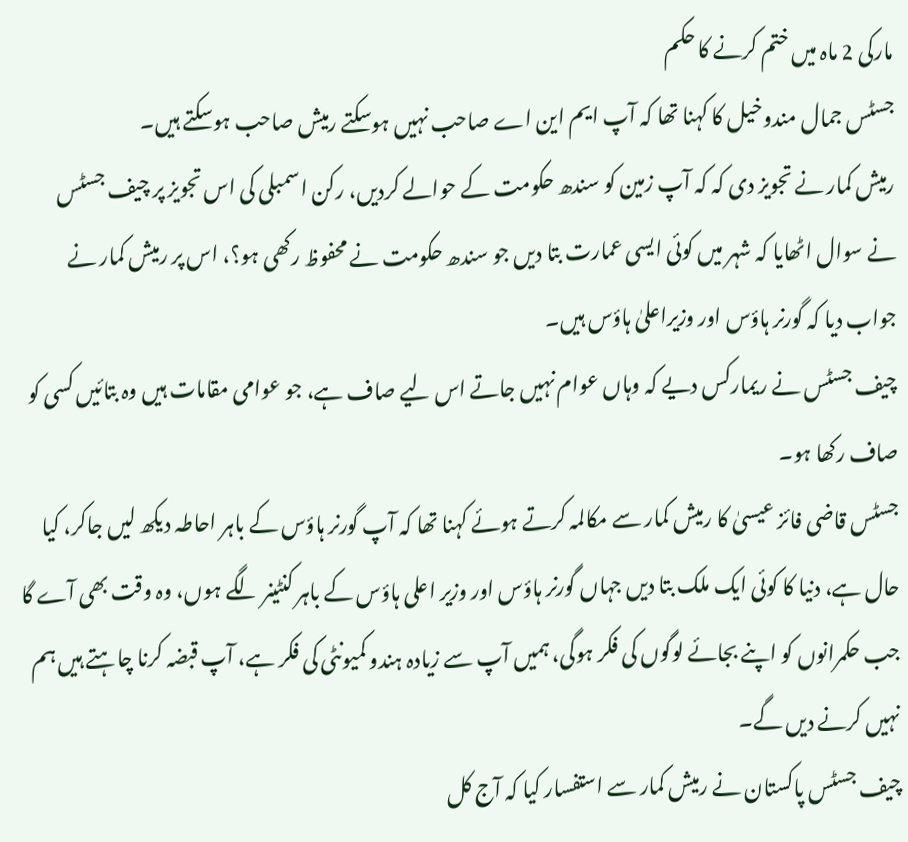مارکی 2 ماہ میں ختم کرنے کا حکم
جسٹس جمال مندوخیل کا کہنا تھا کہ آپ ایم این اے صاحب نہیں ہوسکتے رمیش صاحب ہوسکتے ہیں۔
رمیش کمار نے تجویز دی کہ کہ آپ زمین کو سندھ حکومت کے حوالے کردیں، رکن اسمبلی کی اس تجویز پر چیف جسٹس نے سوال اٹھایا کہ شہر میں کوئی ایسی عمارت بتا دیں جو سندھ حکومت نے محفوظ رکھی ہو؟، اس پر رمیش کمار نے جواب دیا کہ گورنر ہاؤس اور وزیراعلیٰ ہاؤس ہیں۔
چیف جسٹس نے ریمارکس دیے کہ وہاں عوام نہیں جاتے اس لیے صاف ہے، جو عوامی مقامات ہیں وہ بتائیں کسی کو صاف رکھا ہو۔
جسٹس قاضی فائز عیسیٰ کا رمیش کمار سے مکالمہ کرتے ہوئے کہنا تھا کہ آپ گورنر ہاؤس کے باہر احاطہ دیکھ لیں جاکر، کیا حال ہے، دنیا کا کوئی ایک ملک بتا دیں جہاں گورنر ہاؤس اور وزیر اعلی ہاؤس کے باہر کنٹینر لگے ہوں، وہ وقت بھی آے گا جب حکمرانوں کو اپنے بجائے لوگوں کی فکر ہوگی، ہمیں آپ سے زیادہ ہندو کمیونٹی کی فکر ہے، آپ قبضہ کرنا چاہتے ہیں ہم نہیں کرنے دیں گے۔
چیف جسٹس پاکستان نے رمیش کمار سے استفسار کیا کہ آج کل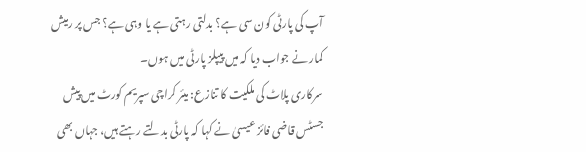آپ کی پارٹی کون سی ہے؟ بدلتی رہتی ہے یا وہی ہے؟ جس پر رمیش کمار نے جواب دیا کہ میں پیپلز پارٹی میں ہوں۔
سرکاری پلاٹ کی ملکیت کا تنازع: میئر کراچی سپریم کورٹ میں پیش
جسٹس قاضی فائز عیسیٰ نے کہا کہ پارٹی بدلتے رہتے ہیں، جہاں بھی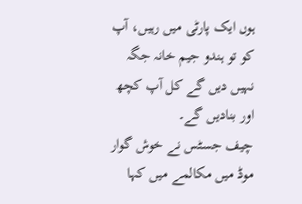ہوں ایک پارٹی میں رہیں، آپ کو تو ہندو جیم خانہ جگہ نہیں دیں گے کل آپ کچھ اور بنادیں گے۔
چیف جسٹس نے خوش گوار موڈ میں مکالمے میں کہا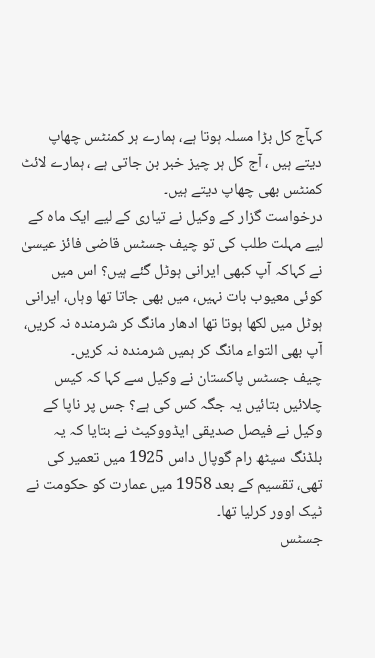کہآج کل بڑا مسلہ ہوتا ہے، ہمارے ہر کمنٹس چھاپ دیتے ہیں ، آج کل ہر چیز خبر بن جاتی ہے ، ہمارے لائٹ کمنٹس بھی چھاپ دیتے ہیں۔
درخواست گزار کے وکیل نے تیاری کے لیے ایک ماہ کے لیے مہلت طلب کی تو چیف جسٹس قاضی فائز عیسیٰ نے کہاکہ آپ کبھی ایرانی ہوٹل گئے ہیں؟ اس میں کوئی معیوب بات نہیں، میں بھی جاتا تھا وہاں، ایرانی ہوٹل میں لکھا ہوتا تھا ادھار مانگ کر شرمندہ نہ کریں، آپ بھی التواء مانگ کر ہمیں شرمندہ نہ کریں۔
چیف جسٹس پاکستان نے وکیل سے کہا کہ کیس چلائیں بتائیں یہ جگہ کس کی ہے؟ جس پر ناپا کے وکیل نے فیصل صدیقی ایڈووکیٹ نے بتایا کہ یہ بلڈنگ سیٹھ رام گوپال داس 1925 میں تعمیر کی تھی، تقسیم کے بعد 1958 میں عمارت کو حکومت نے ٹیک اوور کرلیا تھا۔
جسٹس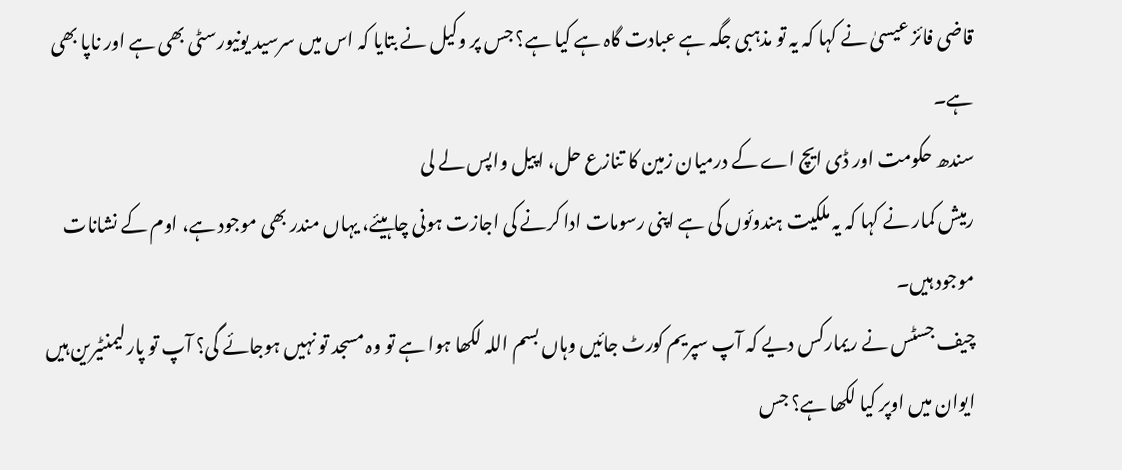قاضی فائز عیسیٰ نے کہا کہ یہ تو مذہبی جگہ ہے عبادت گاہ ہے کیا ہے؟ جس پر وکیل نے بتایا کہ اس میں سرسید یونیورسٹی بھی ہے اور ناپا بھی ہے۔
سندھ حکومت اور ڈی ایچ اے کے درمیان زمین کا تنازع حل، اپیل واپس لے لی
رمیش کمار نے کہا کہ یہ ملکیت ہندوئوں کی ہے اپنی رسومات ادا کرنے کی اجازت ہونی چاہیئے، یہاں مندر بھی موجود ہے، اوم کے نشانات موجود ہیں۔
چیف جسٹس نے ریمارکس دیے کہ آپ سپریم کورٹ جائیں وہاں بسم اللہ لکھا ہوا ہے تو وہ مسجد تو نہیں ہوجائے گی؟ آپ تو پارلیمنٹیرین ہیں ایوان میں اوپر کیا لکھا ہے؟ جس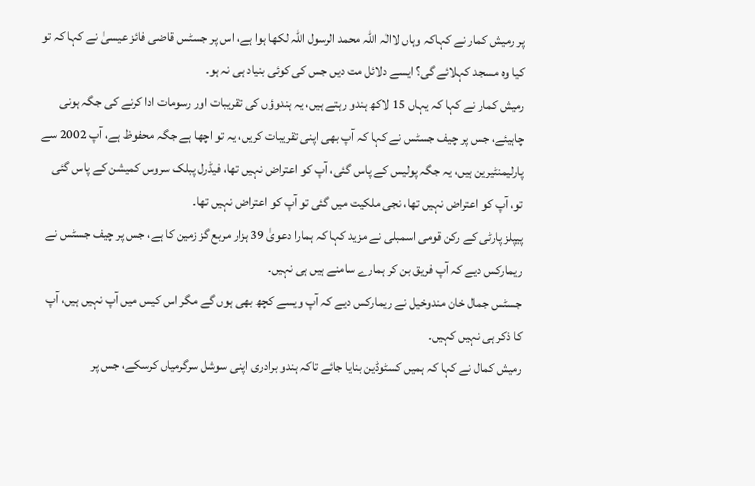پر رمیش کمار نے کہاکہ وہاں لاالٰہ اللہ محمد الرسول اللہ لکھا ہوا ہے، اس پر جسٹس قاضی فائز عیسیٰ نے کہا کہ تو کیا وہ مسجد کہلائے گی؟ ایسے دلائل مت دیں جس کی کوئی بنیاد ہی نہ ہو۔
رمیش کمار نے کہا کہ یہاں 15 لاکھ ہندو رہتے ہیں، یہ ہندوؤں کی تقریبات اور رسومات ادا کرنے کی جگہ ہونی چاہیئے، جس پر چیف جسٹس نے کہا کہ آپ بھی اپنی تقریبات کریں، یہ تو اچھا ہے جگہ محفوظ ہے، آپ 2002 سے پارلیمنٹیرین ہیں، یہ جگہ پولیس کے پاس گئی، آپ کو اعتراض نہیں تھا، فیڈرل پبلک سروس کمیشن کے پاس گئی تو، آپ کو اعتراض نہیں تھا، نجی ملکیت میں گئی تو آپ کو اعتراض نہیں تھا۔
پیپلز پارٹی کے رکن قومی اسمبلی نے مزید کہا کہ ہمارا دعویٰ 39 ہزار مربع گز زمین کا ہے، جس پر چیف جسٹس نے ریمارکس دیے کہ آپ فریق بن کر ہمارے سامنے ہیں ہی نہیں۔
جسٹس جمال خان مندوخیل نے ریمارکس دیے کہ آپ ویسے کچھ بھی ہوں گے مگر اس کیس میں آپ نہیں ہیں، آپ کا ذکر ہی نہیں کہیں۔
رمیش کمال نے کہا کہ ہمیں کسٹوڈین بنایا جائے تاکہ ہندو برادری اپنی سوشل سرگرمیاں کرسکے، جس پر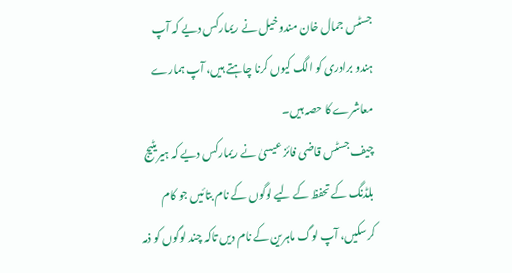جسٹس جمال خان مندوخیل نے ریمارکس دیے کہ آپ ہندو برادری کو الگ کیوں کرنا چاہتے ہیں، آپ ہمارے معاشرے کا حصہ ہیں۔
چیف جسٹس قاضی فائز عیسیٰ نے ریمارکس دیے کہ ہیریٹیج بلڈنگ کے تحفظ کے لیے لوگوں کے نام بتائیں جو کام کرسکیں، آپ لوگ ماہرین کے نام دیں تاکہ چند لوگوں کو ذمہ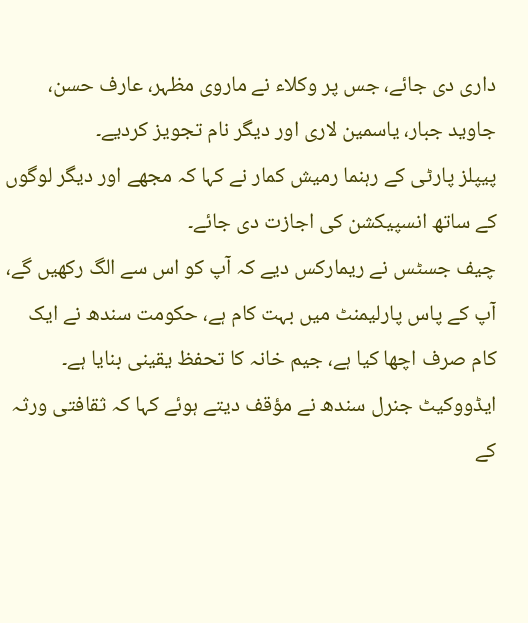داری دی جائے، جس پر وکلاء نے ماروی مظہر، عارف حسن، جاوید جبار، یاسمین لاری اور دیگر نام تجویز کردیے۔
پیپلز پارٹی کے رہنما رمیش کمار نے کہا کہ مجھے اور دیگر لوگوں کے ساتھ انسپیکشن کی اجازت دی جائے۔
چیف جسٹس نے ریمارکس دیے کہ آپ کو اس سے الگ رکھیں گے، آپ کے پاس پارلیمنٹ میں بہت کام ہے، حکومت سندھ نے ایک کام صرف اچھا کیا ہے، جیم خانہ کا تحفظ یقینی بنایا ہے۔
ایڈووکیٹ جنرل سندھ نے مؤقف دیتے ہوئے کہا کہ ثقافتی ورثہ کے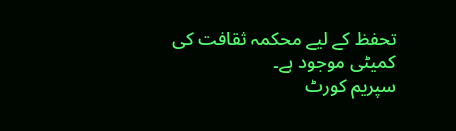تحفظ کے لیے محکمہ ثقافت کی کمیٹی موجود ہے۔
سپریم کورٹ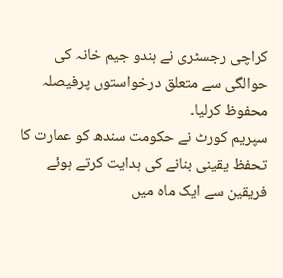کراچی رجسٹری نے ہندو جیم خانہ کی حوالگی سے متعلق درخواستوں پرفیصلہ محفوظ کرلیا۔
سپریم کورٹ نے حکومت سندھ کو عمارت کا تحفظ یقینی بنانے کی ہدایت کرتے ہوئے فریقین سے ایک ماہ میں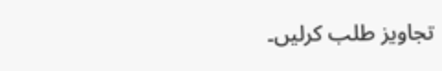تجاویز طلب کرلیں۔